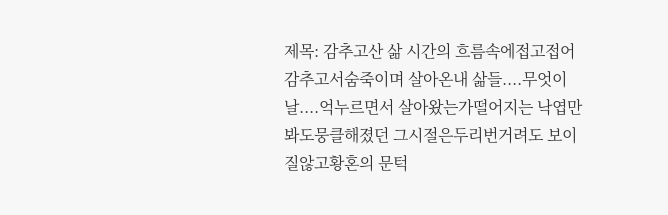제목: 감추고산 삶 시간의 흐름속에접고접어 감추고서숨죽이며 살아온내 삶들....무엇이 날....억누르면서 살아왔는가떨어지는 낙엽만봐도뭉클해졌던 그시절은두리번거려도 보이질않고황혼의 문턱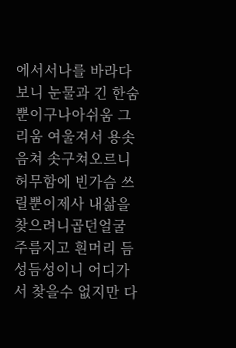에서서나를 바라다보니 눈물과 긴 한숨뿐이구나아쉬움 그리움 여울져서 용솟음쳐 솟구쳐오르니허무함에 빈가슴 쓰릴뿐이제사 내삶을 찾으려니곱던얼굴 주름지고 흰머리 듬성듬성이니 어디가서 찾을수 없지만 다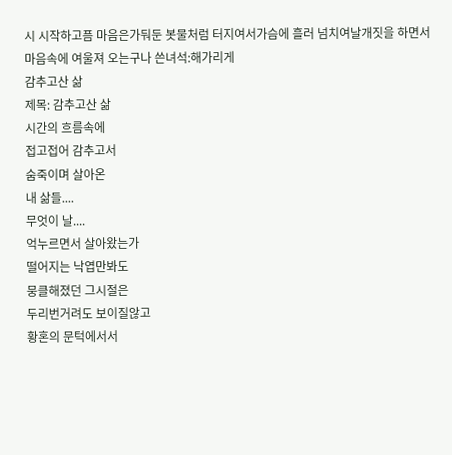시 시작하고픔 마음은가둬둔 봇물처럼 터지여서가슴에 흘러 넘치여날개짓을 하면서 마음속에 여울져 오는구나 쓴녀석:해가리게
감추고산 삶
제목: 감추고산 삶
시간의 흐름속에
접고접어 감추고서
숨죽이며 살아온
내 삶들....
무엇이 날....
억누르면서 살아왔는가
떨어지는 낙엽만봐도
뭉클해졌던 그시절은
두리번거려도 보이질않고
황혼의 문턱에서서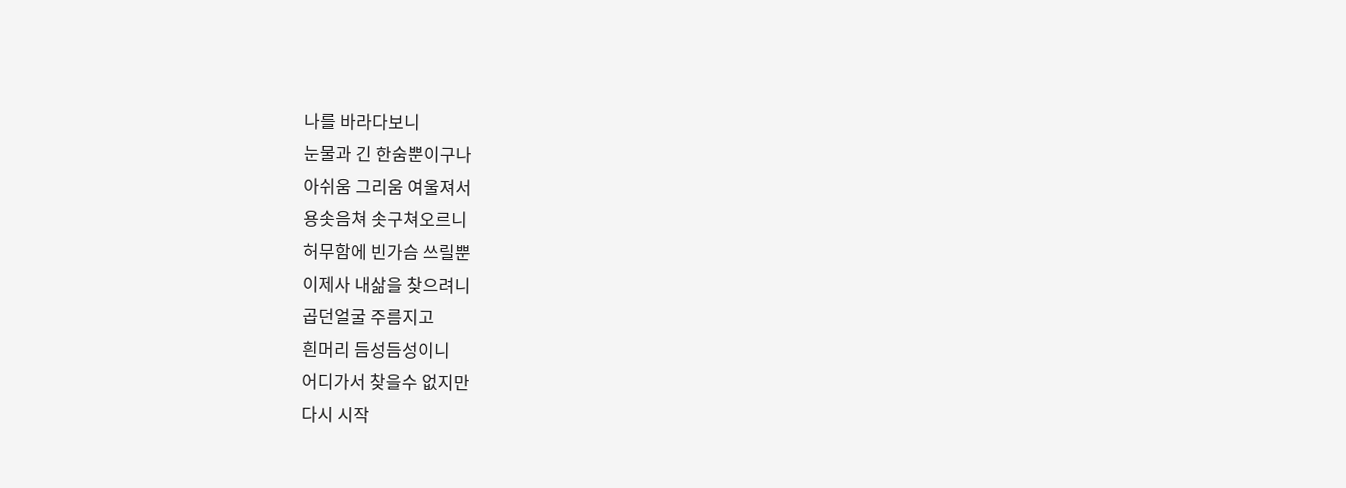나를 바라다보니
눈물과 긴 한숨뿐이구나
아쉬움 그리움 여울져서
용솟음쳐 솟구쳐오르니
허무함에 빈가슴 쓰릴뿐
이제사 내삶을 찾으려니
곱던얼굴 주름지고
흰머리 듬성듬성이니
어디가서 찾을수 없지만
다시 시작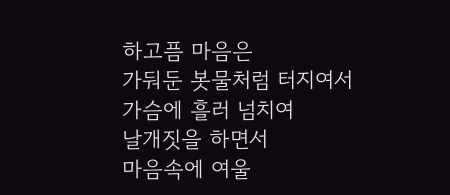하고픔 마음은
가둬둔 봇물처럼 터지여서
가슴에 흘러 넘치여
날개짓을 하면서
마음속에 여울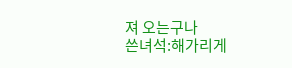져 오는구나
쓴녀석:해가리게